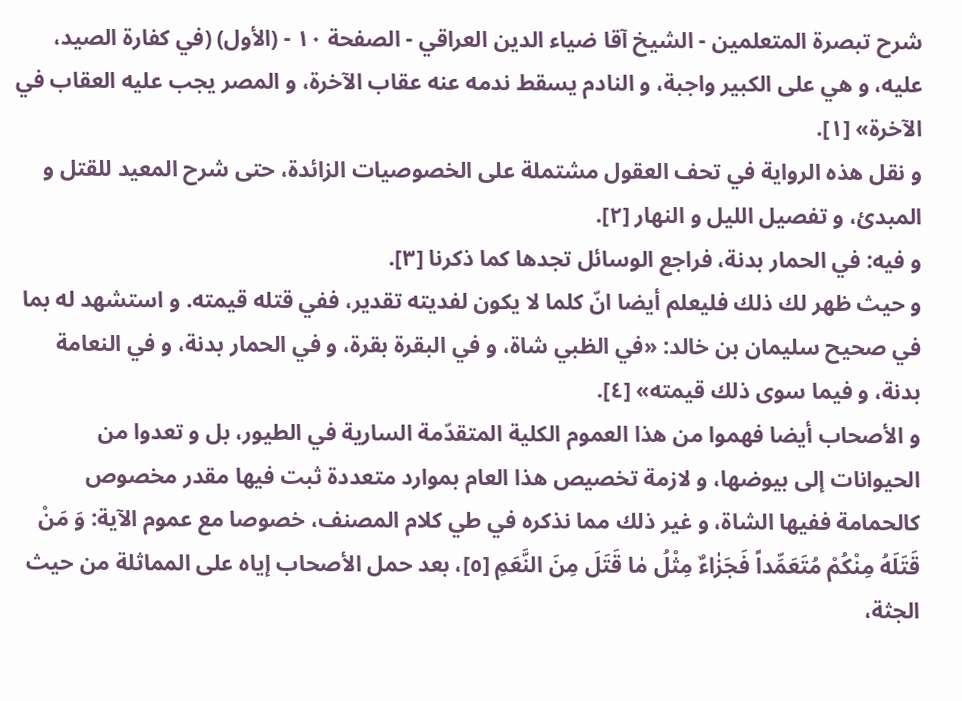شرح تبصرة المتعلمين - الشيخ آقا ضياء الدين العراقي - الصفحة ١٠ - (الأول) (في كفارة الصيد،
عليه، و هي على الكبير واجبة، و النادم يسقط ندمه عنه عقاب الآخرة، و المصر يجب عليه العقاب في الآخرة» [١].
و نقل هذه الرواية في تحف العقول مشتملة على الخصوصيات الزائدة، حتى شرح المعيد للقتل و المبدئ، و تفصيل الليل و النهار [٢].
و فيه: في الحمار بدنة، فراجع الوسائل تجدها كما ذكرنا [٣].
و حيث ظهر لك ذلك فليعلم أيضا انّ كلما لا يكون لفديته تقدير، ففي قتله قيمته. و استشهد له بما في صحيح سليمان بن خالد: «في الظبي شاة، و في البقرة بقرة، و في الحمار بدنة، و في النعامة بدنة، و فيما سوى ذلك قيمته» [٤].
و الأصحاب أيضا فهموا من هذا العموم الكلية المتقدّمة السارية في الطيور، بل و تعدوا من الحيوانات إلى بيوضها، و لازمة تخصيص هذا العام بموارد متعددة ثبت فيها مقدر مخصوص كالحمامة ففيها الشاة، و غير ذلك مما نذكره في طي كلام المصنف، خصوصا مع عموم الآية: وَ مَنْ قَتَلَهُ مِنْكُمْ مُتَعَمِّداً فَجَزٰاءٌ مِثْلُ مٰا قَتَلَ مِنَ النَّعَمِ [٥]، بعد حمل الأصحاب إياه على المماثلة من حيث الجثة،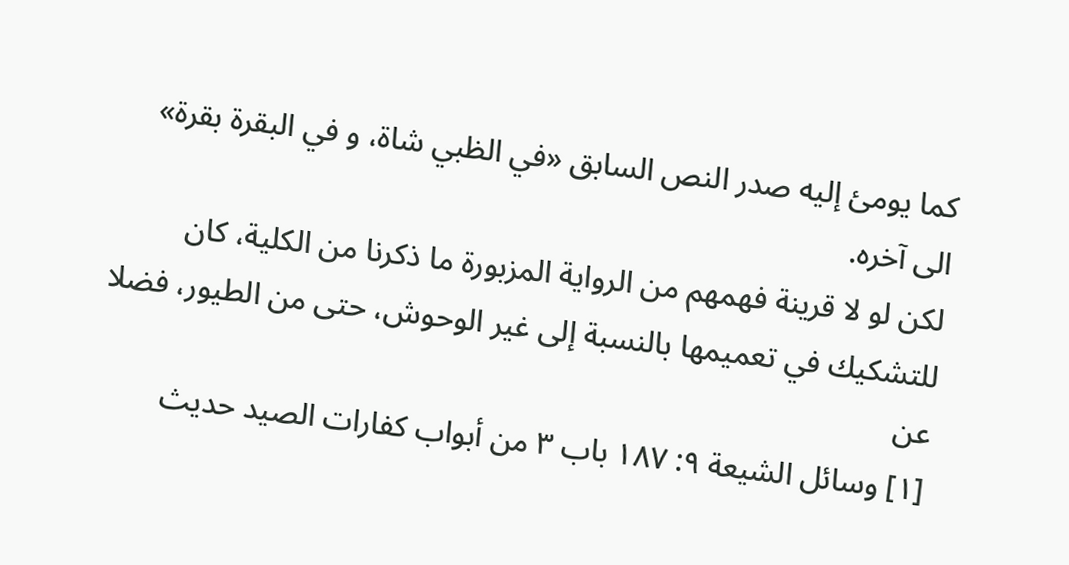كما يومئ إليه صدر النص السابق «في الظبي شاة، و في البقرة بقرة» الى آخره.
لكن لو لا قرينة فهمهم من الرواية المزبورة ما ذكرنا من الكلية، كان للتشكيك في تعميمها بالنسبة إلى غير الوحوش، حتى من الطيور، فضلا عن
[١] وسائل الشيعة ٩: ١٨٧ باب ٣ من أبواب كفارات الصيد حديث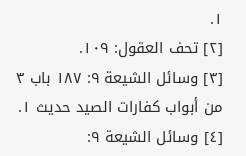١.
[٢] تحف العقول: ١٠٩.
[٣] وسائل الشيعة ٩: ١٨٧ باب ٣ من أبواب كفارات الصيد حديث ١.
[٤] وسائل الشيعة ٩: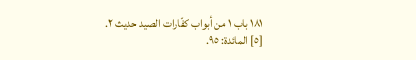١٨١ باب ١ من أبواب كفّارات الصيد حديث ٢.
[٥] المائدة: ٩٥.